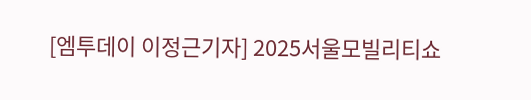[엠투데이 이정근기자] 2025서울모빌리티쇼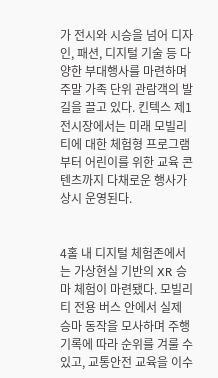가 전시와 시승을 넘어 디자인, 패션, 디지털 기술 등 다양한 부대행사를 마련하며 주말 가족 단위 관람객의 발길을 끌고 있다. 킨텍스 제1전시장에서는 미래 모빌리티에 대한 체험형 프로그램부터 어린이를 위한 교육 콘텐츠까지 다채로운 행사가 상시 운영된다.


4홀 내 디지털 체험존에서는 가상현실 기반의 XR 승마 체험이 마련됐다. 모빌리티 전용 버스 안에서 실제 승마 동작을 모사하며 주행 기록에 따라 순위를 겨룰 수 있고, 교통안전 교육을 이수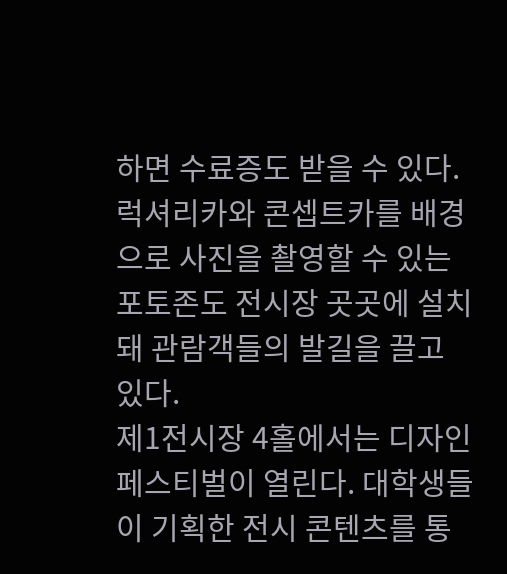하면 수료증도 받을 수 있다. 럭셔리카와 콘셉트카를 배경으로 사진을 촬영할 수 있는 포토존도 전시장 곳곳에 설치돼 관람객들의 발길을 끌고 있다.
제1전시장 4홀에서는 디자인 페스티벌이 열린다. 대학생들이 기획한 전시 콘텐츠를 통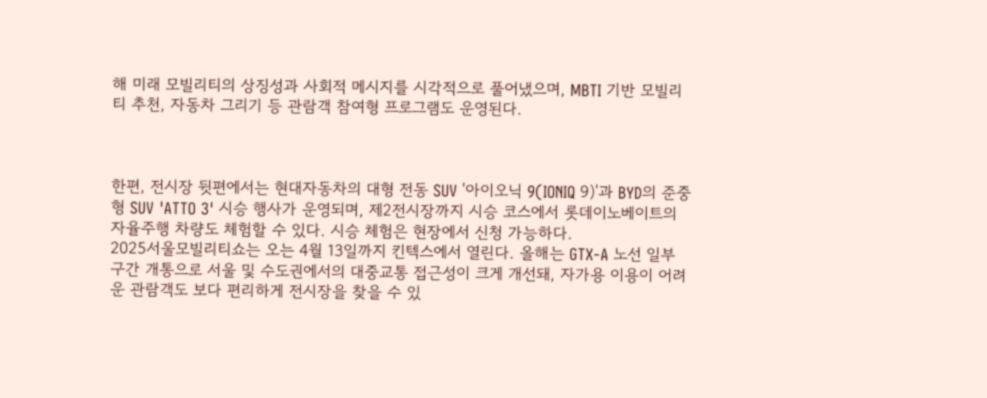해 미래 모빌리티의 상징성과 사회적 메시지를 시각적으로 풀어냈으며, MBTI 기반 모빌리티 추천, 자동차 그리기 등 관람객 참여형 프로그램도 운영된다.



한편, 전시장 뒷편에서는 현대자동차의 대형 전동 SUV '아이오닉 9(IONIQ 9)'과 BYD의 준중형 SUV 'ATTO 3' 시승 행사가 운영되며, 제2전시장까지 시승 코스에서 롯데이노베이트의 자율주행 차량도 체험할 수 있다. 시승 체험은 현장에서 신청 가능하다.
2025서울모빌리티쇼는 오는 4월 13일까지 킨텍스에서 열린다. 올해는 GTX-A 노선 일부 구간 개통으로 서울 및 수도권에서의 대중교통 접근성이 크게 개선돼, 자가용 이용이 어려운 관람객도 보다 편리하게 전시장을 찾을 수 있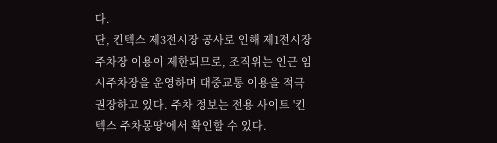다.
단, 킨텍스 제3전시장 공사로 인해 제1전시장 주차장 이용이 제한되므로, 조직위는 인근 임시주차장을 운영하며 대중교통 이용을 적극 권장하고 있다. 주차 정보는 전용 사이트 '킨텍스 주차몽땅'에서 확인할 수 있다.